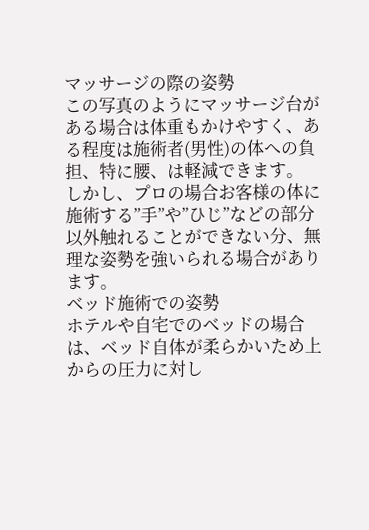マッサージの際の姿勢
この写真のようにマッサージ台がある場合は体重もかけやすく、ある程度は施術者(男性)の体への負担、特に腰、は軽減できます。
しかし、プロの場合お客様の体に施術する”手”や”ひじ”などの部分以外触れることができない分、無理な姿勢を強いられる場合があります。
ベッド施術での姿勢
ホテルや自宅でのベッドの場合は、ベッド自体が柔らかいため上からの圧力に対し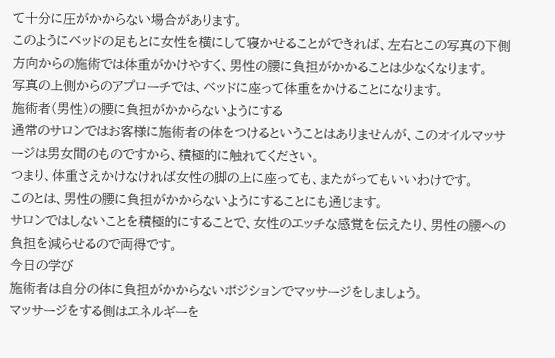て十分に圧がかからない場合があります。
このようにベッドの足もとに女性を横にして寝かせることができれば、左右とこの写真の下側方向からの施術では体重がかけやすく、男性の腰に負担がかかることは少なくなります。
写真の上側からのアプローチでは、ベッドに座って体重をかけることになります。
施術者(男性)の腰に負担がかからないようにする
通常のサロンではお客様に施術者の体をつけるということはありませんが、このオイルマッサージは男女間のものですから、積極的に触れてください。
つまり、体重さえかけなければ女性の脚の上に座っても、またがってもいいわけです。
このとは、男性の腰に負担がかからないようにすることにも通じます。
サロンではしないことを積極的にすることで、女性のエッチな感覚を伝えたり、男性の腰への負担を減らせるので両得です。
今日の学び
施術者は自分の体に負担がかからないポジションでマッサージをしましょう。
マッサージをする側はエネルギーを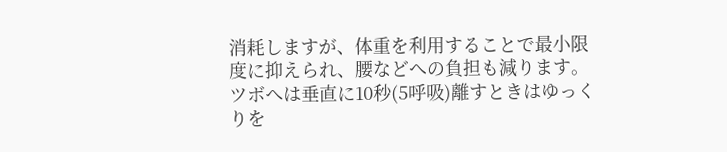消耗しますが、体重を利用することで最小限度に抑えられ、腰などへの負担も減ります。
ツボへは垂直に10秒(5呼吸)離すときはゆっくりを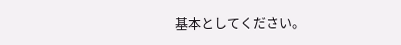基本としてください。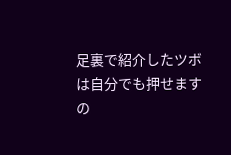足裏で紹介したツボは自分でも押せますの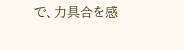で、力具合を感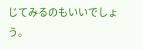じてみるのもいいでしょう。